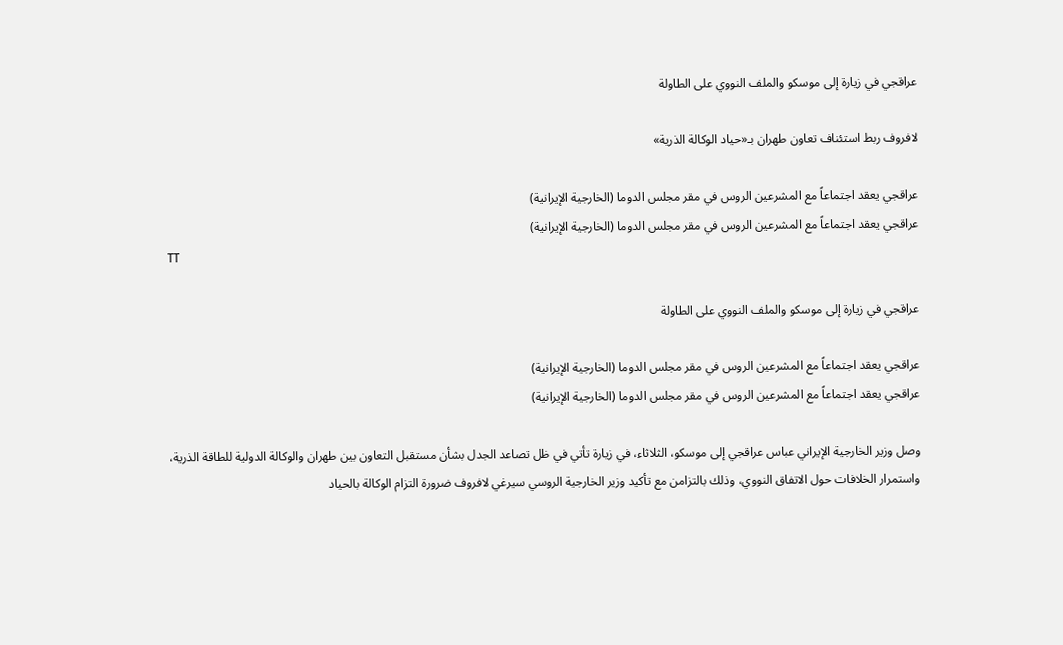عراقجي في زيارة إلى موسكو والملف النووي على الطاولة

لافروف ربط استئناف تعاون طهران بـ«حياد الوكالة الذرية»

عراقجي يعقد اجتماعاً مع المشرعين الروس في مقر مجلس الدوما (الخارجية الإيرانية)
عراقجي يعقد اجتماعاً مع المشرعين الروس في مقر مجلس الدوما (الخارجية الإيرانية)
TT

عراقجي في زيارة إلى موسكو والملف النووي على الطاولة

عراقجي يعقد اجتماعاً مع المشرعين الروس في مقر مجلس الدوما (الخارجية الإيرانية)
عراقجي يعقد اجتماعاً مع المشرعين الروس في مقر مجلس الدوما (الخارجية الإيرانية)

وصل وزير الخارجية الإيراني عباس عراقجي إلى موسكو، الثلاثاء، في زيارة تأتي في ظل تصاعد الجدل بشأن مستقبل التعاون بين طهران والوكالة الدولية للطاقة الذرية، واستمرار الخلافات حول الاتفاق النووي، وذلك بالتزامن مع تأكيد وزير الخارجية الروسي سيرغي لافروف ضرورة التزام الوكالة بالحياد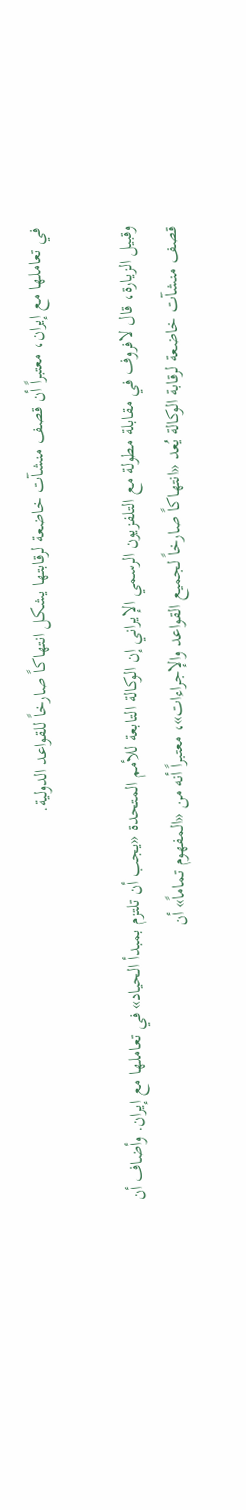في تعاملها مع إيران، معتبراً أن قصف منشآت خاضعة لرقابتها يشكل انتهاكاً صارخاً للقواعد الدولية.

وقبيل الزيارة، قال لافروف في مقابلة مطولة مع التلفزيون الرسمي الإيراني إن الوكالة التابعة للأمم المتحدة «يجب أن تلتزم بمبدأ الحياد» في تعاملها مع إيران. وأضاف أن قصف منشآت خاضعة لرقابة الوكالة يُعد «انتهاكاً صارخاً لجميع القواعد والإجراءات»، معتبراً أنه من «المفهوم تماماً» أن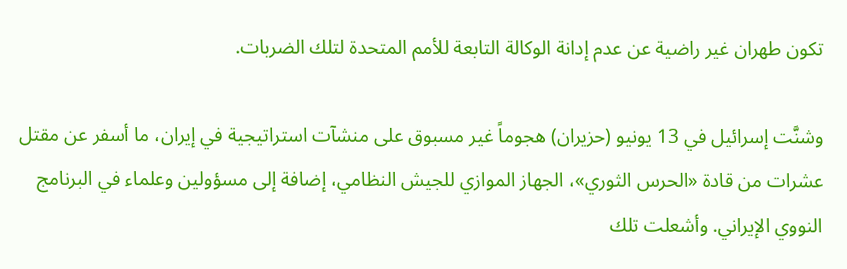تكون طهران غير راضية عن عدم إدانة الوكالة التابعة للأمم المتحدة لتلك الضربات.

وشنَّت إسرائيل في 13 يونيو (حزيران) هجوماً غير مسبوق على منشآت استراتيجية في إيران، ما أسفر عن مقتل عشرات من قادة «الحرس الثوري»، الجهاز الموازي للجيش النظامي، إضافة إلى مسؤولين وعلماء في البرنامج النووي الإيراني. وأشعلت تلك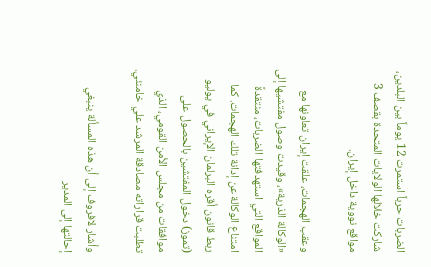الضربات حرباً استمرت 12 يوماً بين البلدين، شاركت خلالها الولايات المتحدة بقصف 3 مواقع نووية داخل إيران.

وعقب الهجمات، علقت إيران تعاونها مع «الوكالة الذرية»، وقيدت وصول مفتشيها إلى المواقع التي استهدفتها الضربات، منتقدةً امتناع الوكالة عن إدانة تلك الهجمات. كما ربط قانون أقره البرلمان الإيراني في يوليو (تموز) دخول المفتشين بالحصول على موافقات من مجلس الأمن القومي، الذي تطلبت قراراته مصادقة المرشد علي خامنئي.

وأشار لافروف إلى أن هذه المسألة ينبغي إحالتها إلى المدير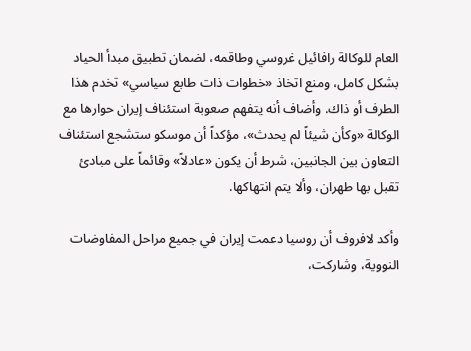العام للوكالة رافائيل غروسي وطاقمه، لضمان تطبيق مبدأ الحياد بشكل كامل، ومنع اتخاذ «خطوات ذات طابع سياسي» تخدم هذا الطرف أو ذاك. وأضاف أنه يتفهم صعوبة استئناف إيران حوارها مع الوكالة «وكأن شيئاً لم يحدث»، مؤكداً أن موسكو ستشجع استئناف التعاون بين الجانبين، شرط أن يكون «عادلاً» وقائماً على مبادئ تقبل بها طهران، وألا يتم انتهاكها.

وأكد لافروف أن روسيا دعمت إيران في جميع مراحل المفاوضات النووية، وشاركت،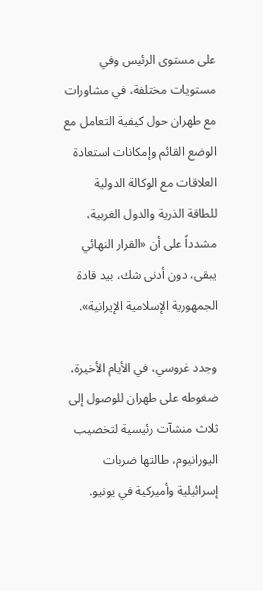على مستوى الرئيس وفي مستويات مختلفة، في مشاورات مع طهران حول كيفية التعامل مع الوضع القائم وإمكانات استعادة العلاقات مع الوكالة الدولية للطاقة الذرية والدول الغربية، مشدداً على أن «القرار النهائي يبقى، دون أدنى شك، بيد قادة الجمهورية الإسلامية الإيرانية».

وجدد غروسي، في الأيام الأخيرة، ضغوطه على طهران للوصول إلى ثلاث منشآت رئيسية لتخصيب اليورانيوم، طالتها ضربات إسرائيلية وأميركية في يونيو.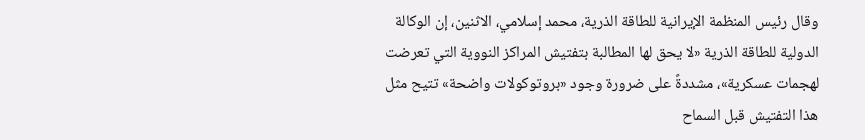وقال رئيس المنظمة الإيرانية للطاقة الذرية، محمد إسلامي، الاثنين، إن الوكالة الدولية للطاقة الذرية «لا يحق لها المطالبة بتفتيش المراكز النووية التي تعرضت لهجمات عسكرية»، مشددةً على ضرورة وجود «بروتوكولات واضحة» تتيح مثل هذا التفتيش قبل السماح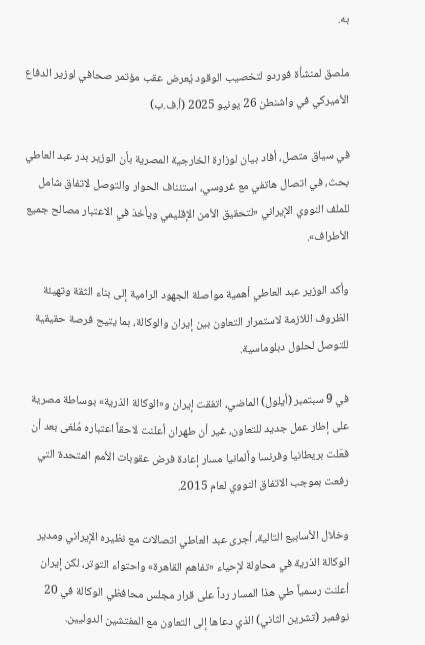به.

ملصق لمنشأة فوردو لتخصيب الوقود يُعرض عقب مؤتمر صحافي لوزير الدفاع الأميركي في واشنطن 26 يونيو 2025 (أ.ف.ب)

في سياق متصل، أفاد بيان لوزارة الخارجية المصرية بأن الوزير بدر عبد العاطي بحث، في اتصال هاتفي مع غروسي، استئناف الحوار والتوصل لاتفاق شامل للملف النووي الإيراني «لتحقيق الأمن الإقليمي ويأخذ في الاعتبار مصالح جميع الأطراف».

وأكد الوزير عبد العاطي أهمية مواصلة الجهود الرامية إلى بناء الثقة وتهيئة الظروف اللازمة لاستمرار التعاون بين إيران والوكالة، بما يتيح فرصة حقيقية للتوصل لحلول دبلوماسية.

في 9 سبتمبر (أيلول) الماضي، اتفقت إيران و«الوكالة الذرية» بوساطة مصرية على إطار عمل جديد للتعاون، غير أن طهران أعلنت لاحقاً اعتباره مُلغى بعد أن فعّلت بريطانيا وفرنسا وألمانيا مسار إعادة فرض عقوبات الأمم المتحدة التي رفعت بموجب الاتفاق النووي لعام 2015.

وخلال الأسابيع التالية، أجرى عبد العاطي اتصالات مع نظيره الإيراني ومدير الوكالة الذرية في محاولة لإحياء «تفاهم القاهرة» واحتواء التوتر، لكن إيران أعلنت رسمياً طي هذا المسار رداً على قرار مجلس محافظي الوكالة في 20 نوفمبر (تشرين الثاني) الذي دعاها إلى التعاون مع المفتشين الدوليين.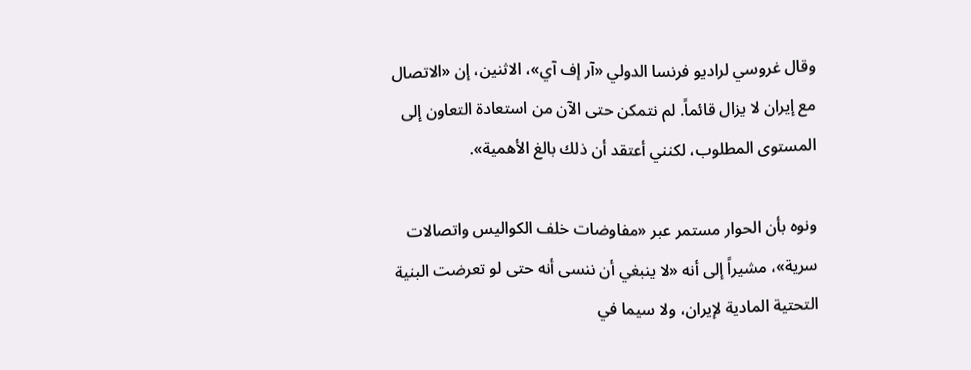وقال غروسي لراديو فرنسا الدولي «آر إف آي»، الاثنين، إن «الاتصال مع إيران لا يزال قائماً. لم نتمكن حتى الآن من استعادة التعاون إلى المستوى المطلوب، لكنني أعتقد أن ذلك بالغ الأهمية».

ونوه بأن الحوار مستمر عبر «مفاوضات خلف الكواليس واتصالات سرية»، مشيراً إلى أنه «لا ينبغي أن ننسى أنه حتى لو تعرضت البنية التحتية المادية لإيران، ولا سيما في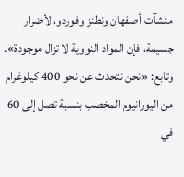منشآت أصفهان ونطنز وفوردو، لأضرار جسيمة، فإن المواد النووية لا تزال موجودة». وتابع: «نحن نتحدث عن نحو 400 كيلوغرام من اليورانيوم المخصب بنسبة تصل إلى 60 في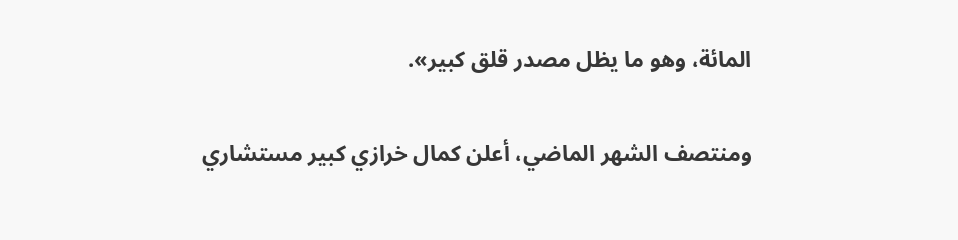المائة، وهو ما يظل مصدر قلق كبير».

ومنتصف الشهر الماضي، أعلن كمال خرازي كبير مستشاري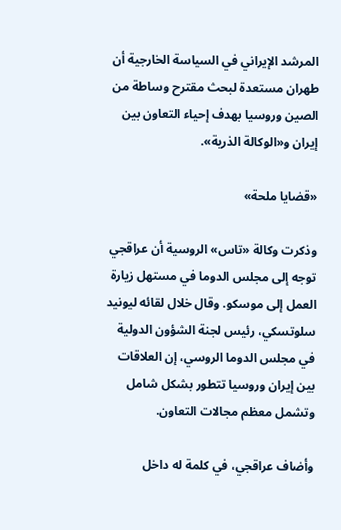المرشد الإيراني في السياسة الخارجية أن طهران مستعدة لبحث مقترح وساطة من الصين وروسيا بهدف إحياء التعاون بين إيران و«الوكالة الذرية».

«قضايا ملحة»

وذكرت وكالة «تاس» الروسية أن عراقجي توجه إلى مجلس الدوما في مستهل زيارة العمل إلى موسكو. وقال خلال لقائه ليونيد سلوتسكي، رئيس لجنة الشؤون الدولية في مجلس الدوما الروسي، إن العلاقات بين إيران وروسيا تتطور بشكل شامل وتشمل معظم مجالات التعاون.

وأضاف عراقجي، في كلمة له داخل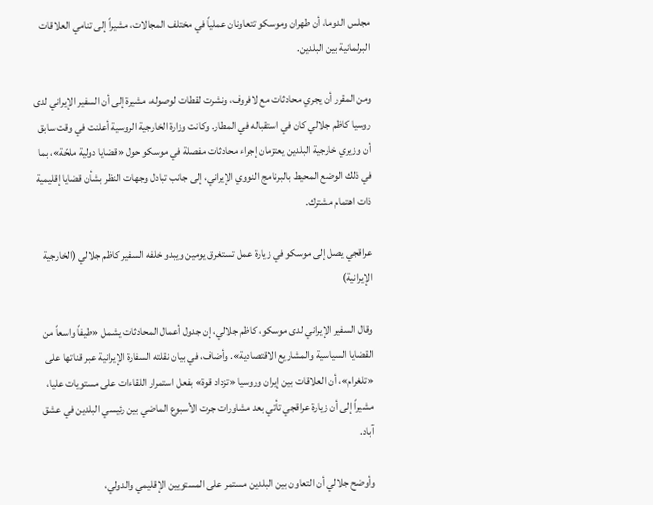مجلس الدوما، أن طهران وموسكو تتعاونان عملياً في مختلف المجالات، مشيراً إلى تنامي العلاقات البرلمانية بين البلدين.

ومن المقرر أن يجري محادثات مع لافروف، ونشرت لقطات لوصوله، مشيرة إلى أن السفير الإيراني لدى روسيا كاظم جلالي كان في استقباله في المطار. وكانت وزارة الخارجية الروسية أعلنت في وقت سابق أن وزيري خارجية البلدين يعتزمان إجراء محادثات مفصلة في موسكو حول «قضايا دولية ملحّة»، بما في ذلك الوضع المحيط بالبرنامج النووي الإيراني، إلى جانب تبادل وجهات النظر بشأن قضايا إقليمية ذات اهتمام مشترك.

عراقجي يصل إلى موسكو في زيارة عمل تستغرق يومين ويبدو خلفه السفير كاظم جلالي (الخارجية الإيرانية)

وقال السفير الإيراني لدى موسكو، كاظم جلالي، إن جدول أعمال المحادثات يشمل «طيفاً واسعاً من القضايا السياسية والمشاريع الاقتصادية». وأضاف، في بيان نقلته السفارة الإيرانية عبر قناتها على «تلغرام»، أن العلاقات بين إيران وروسيا «تزداد قوة» بفعل استمرار اللقاءات على مستويات عليا، مشيراً إلى أن زيارة عراقجي تأتي بعد مشاورات جرت الأسبوع الماضي بين رئيسي البلدين في عشق آباد.

وأوضح جلالي أن التعاون بين البلدين مستمر على المستويين الإقليمي والدولي،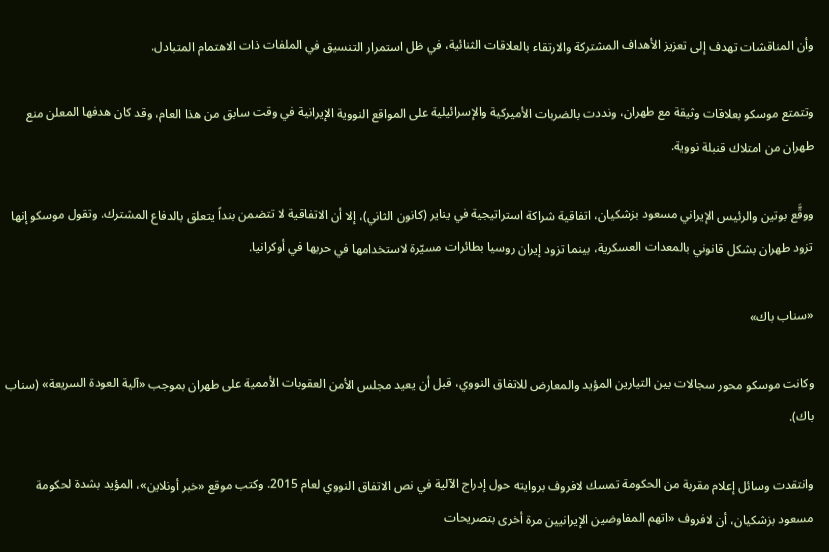وأن المناقشات تهدف إلى تعزيز الأهداف المشتركة والارتقاء بالعلاقات الثنائية، في ظل استمرار التنسيق في الملفات ذات الاهتمام المتبادل.

وتتمتع موسكو بعلاقات وثيقة مع طهران، ونددت بالضربات الأميركية والإسرائيلية على المواقع النووية الإيرانية في وقت سابق من هذا العام، وقد كان هدفها المعلن منع طهران من امتلاك قنبلة نووية.

ووقَّع بوتين والرئيس الإيراني مسعود بزشكيان، اتفاقية شراكة استراتيجية في يناير (كانون الثاني)، إلا أن الاتفاقية لا تتضمن بنداً يتعلق بالدفاع المشترك. وتقول موسكو إنها تزود طهران بشكل قانوني بالمعدات العسكرية، بينما تزود إيران روسيا بطائرات مسيّرة لاستخدامها في حربها في أوكرانيا.

«سناب باك»

وكانت موسكو محور سجالات بين التيارين المؤيد والمعارض للاتفاق النووي، قبل أن يعيد مجلس الأمن العقوبات الأممية على طهران بموجب «آلية العودة السريعة» (سناب باك).

وانتقدت وسائل إعلام مقربة من الحكومة تمسك لافروف بروايته حول إدراج الآلية في نص الاتفاق النووي لعام 2015. وكتب موقع «خبر أونلاين»، المؤيد بشدة لحكومة مسعود بزشكيان، أن لافروف «اتهم المفاوضين الإيرانيين مرة أخرى بتصريحات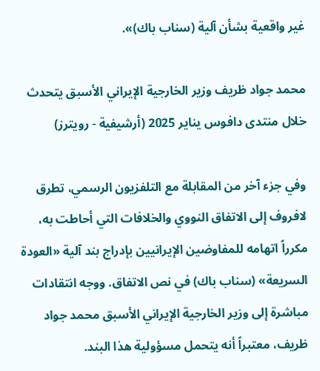غير واقعية بشأن آلية (سناب باك)».

محمد جواد ظريف وزير الخارجية الإيراني الأسبق يتحدث خلال منتدى دافوس يناير 2025 (أرشيفية - رويترز)

وفي جزء آخر من المقابلة مع التلفزيون الرسمي، تطرق لافروف إلى الاتفاق النووي والخلافات التي أحاطت به، مكرراً اتهامه للمفاوضين الإيرانيين بإدراج بند آلية «العودة السريعة» (سناب باك) في نص الاتفاق. ووجه انتقادات مباشرة إلى وزير الخارجية الإيراني الأسبق محمد جواد ظريف، معتبراً أنه يتحمل مسؤولية هذا البند.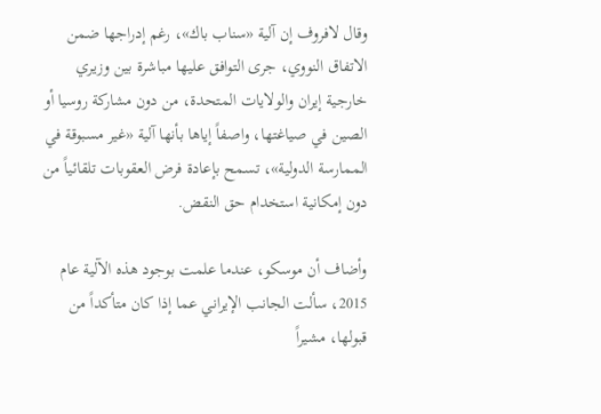وقال لافروف إن آلية «سناب باك»، رغم إدراجها ضمن الاتفاق النووي، جرى التوافق عليها مباشرة بين وزيري خارجية إيران والولايات المتحدة، من دون مشاركة روسيا أو الصين في صياغتها، واصفاً إياها بأنها آلية «غير مسبوقة في الممارسة الدولية»، تسمح بإعادة فرض العقوبات تلقائياً من دون إمكانية استخدام حق النقض.

وأضاف أن موسكو، عندما علمت بوجود هذه الآلية عام 2015، سألت الجانب الإيراني عما إذا كان متأكداً من قبولها، مشيراً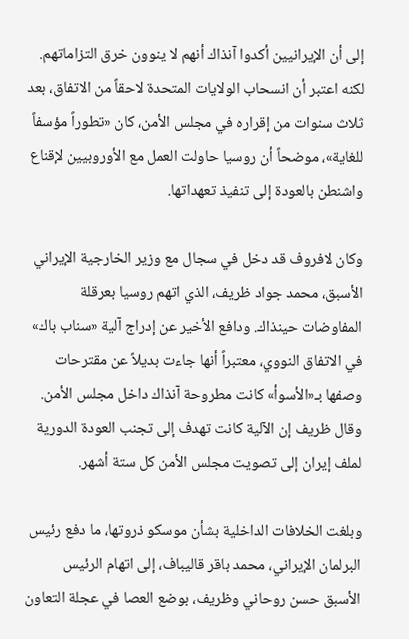إلى أن الإيرانيين أكدوا آنذاك أنهم لا ينوون خرق التزاماتهم. لكنه اعتبر أن انسحاب الولايات المتحدة لاحقاً من الاتفاق، بعد ثلاث سنوات من إقراره في مجلس الأمن، كان «تطوراً مؤسفاً للغاية»، موضحاً أن روسيا حاولت العمل مع الأوروبيين لإقناع واشنطن بالعودة إلى تنفيذ تعهداتها.

وكان لافروف قد دخل في سجال مع وزير الخارجية الإيراني الأسبق، محمد جواد ظريف، الذي اتهم روسيا بعرقلة المفاوضات حينذاك. ودافع الأخير عن إدراج آلية «سناب باك» في الاتفاق النووي، معتبراً أنها جاءت بديلاً عن مقترحات وصفها بـ«الأسوأ» كانت مطروحة آنذاك داخل مجلس الأمن. وقال ظريف إن الآلية كانت تهدف إلى تجنب العودة الدورية لملف إيران إلى تصويت مجلس الأمن كل ستة أشهر.

وبلغت الخلافات الداخلية بشأن موسكو ذروتها، ما دفع رئيس البرلمان الإيراني، محمد باقر قاليباف، إلى اتهام الرئيس الأسبق حسن روحاني وظريف، بوضع العصا في عجلة التعاون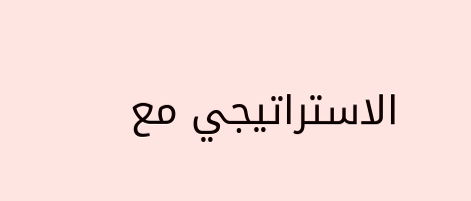الاستراتيجي مع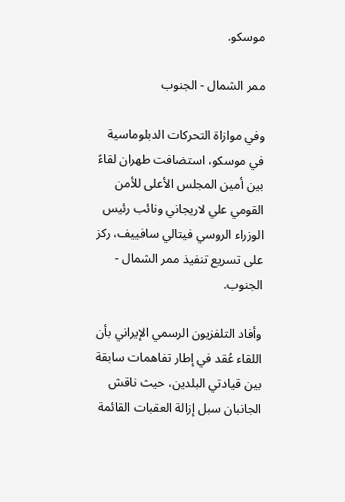موسكو.

ممر الشمال - الجنوب

وفي موازاة التحركات الدبلوماسية في موسكو، استضافت طهران لقاءً بين أمين المجلس الأعلى للأمن القومي علي لاريجاني ونائب رئيس الوزراء الروسي فيتالي سافييف، ركز على تسريع تنفيذ ممر الشمال - الجنوب.

وأفاد التلفزيون الرسمي الإيراني بأن اللقاء عُقد في إطار تفاهمات سابقة بين قيادتي البلدين، حيث ناقش الجانبان سبل إزالة العقبات القائمة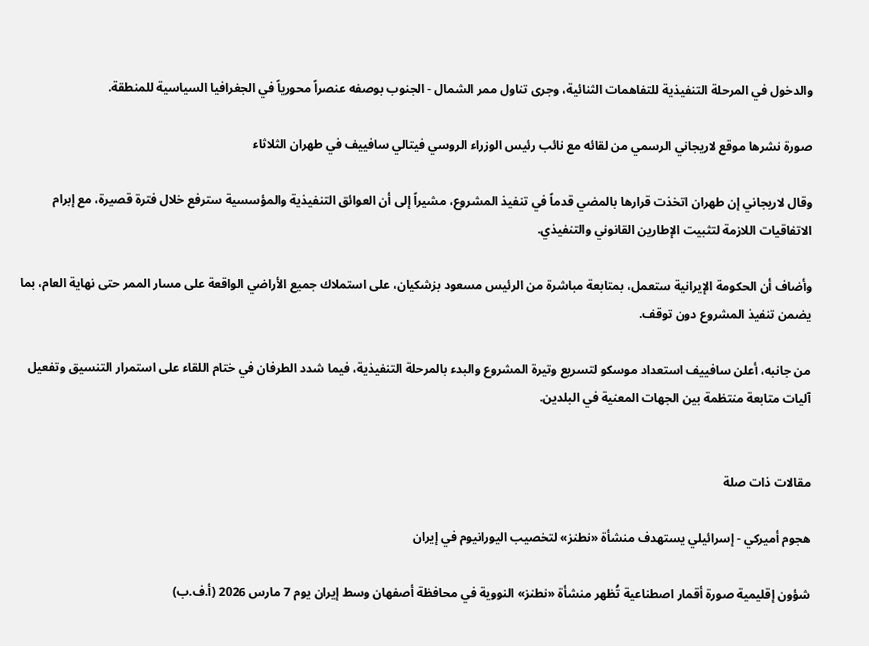والدخول في المرحلة التنفيذية للتفاهمات الثنائية، وجرى تناول ممر الشمال - الجنوب بوصفه عنصراً محورياً في الجغرافيا السياسية للمنطقة.

صورة نشرها موقع لاريجاني الرسمي من لقائه مع نائب رئيس الوزراء الروسي فيتالي سافييف في طهران الثلاثاء

وقال لاريجاني إن طهران اتخذت قرارها بالمضي قدماً في تنفيذ المشروع، مشيراً إلى أن العوائق التنفيذية والمؤسسية سترفع خلال فترة قصيرة، مع إبرام الاتفاقيات اللازمة لتثبيت الإطارين القانوني والتنفيذي.

وأضاف أن الحكومة الإيرانية ستعمل، بمتابعة مباشرة من الرئيس مسعود بزشكيان، على استملاك جميع الأراضي الواقعة على مسار الممر حتى نهاية العام، بما يضمن تنفيذ المشروع دون توقف.

من جانبه، أعلن سافييف استعداد موسكو لتسريع وتيرة المشروع والبدء بالمرحلة التنفيذية، فيما شدد الطرفان في ختام اللقاء على استمرار التنسيق وتفعيل آليات متابعة منتظمة بين الجهات المعنية في البلدين.


مقالات ذات صلة

هجوم أميركي - إسرائيلي يستهدف منشأة «نطنز» لتخصيب اليورانيوم في إيران

شؤون إقليمية صورة أقمار اصطناعية تُظهر منشأة «نطنز» النووية في محافظة أصفهان وسط إيران يوم 7 مارس 2026 (أ.ف.ب)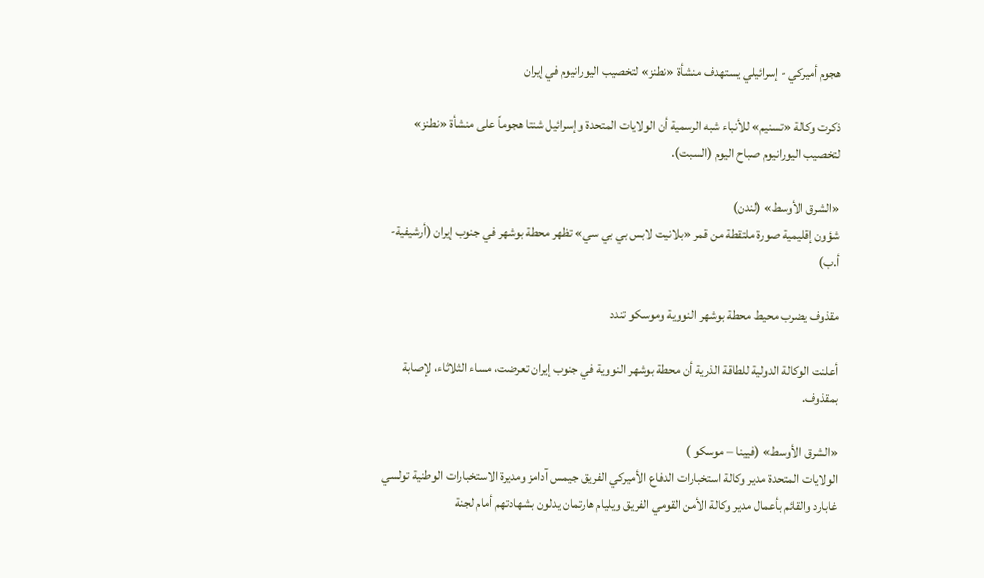هجوم أميركي - إسرائيلي يستهدف منشأة «نطنز» لتخصيب اليورانيوم في إيران

ذكرت وكالة «تسنيم» للأنباء شبه الرسمية أن ‌الولايات المتحدة وإسرائيل شنتا هجوماً على منشأة «نطنز» لتخصيب اليورانيوم صباح ‌اليوم ‌(السبت).

«الشرق الأوسط» (لندن)
شؤون إقليمية صورة ملتقطة من قمر «بلانيت لابس بي بي سي» تظهر محطة بوشهر في جنوب إيران (أرشيفية- أ.ب)

مقذوف يضرب محيط محطة بوشهر النووية وموسكو تندد

أعلنت الوكالة الدولية للطاقة الذرية أن محطة بوشهر النووية في جنوب إيران تعرضت، مساء الثلاثاء، لإصابة بمقذوف.

«الشرق الأوسط» (فيينا – موسكو )
الولايات المتحدة مدير وكالة استخبارات الدفاع الأميركي الفريق جيمس آدامز ومديرة الاستخبارات الوطنية تولسي غابارد والقائم بأعمال مدير وكالة الأمن القومي الفريق ويليام هارتمان يدلون بشهادتهم أمام لجنة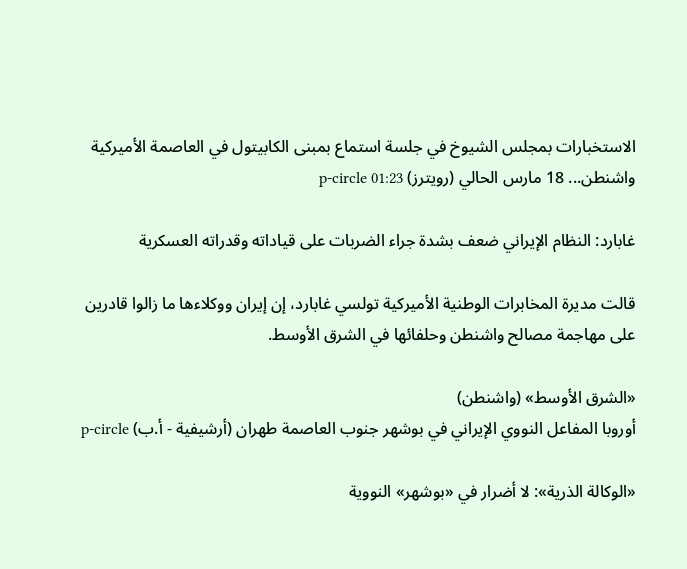الاستخبارات بمجلس الشيوخ في جلسة استماع بمبنى الكابيتول في العاصمة الأميركية واشنطن... 18 مارس الحالي (رويترز) p-circle 01:23

غابارد: النظام الإيراني ضعف بشدة جراء الضربات على قياداته وقدراته العسكرية

قالت مديرة المخابرات الوطنية الأميركية تولسي غابارد، إن إيران ووكلاءها ما زالوا قادرين على مهاجمة مصالح واشنطن وحلفائها في الشرق الأوسط.

«الشرق الأوسط» (واشنطن)
أوروبا المفاعل النووي الإيراني في بوشهر جنوب العاصمة طهران (أرشيفية - أ.ب) p-circle

«الوكالة الذرية»: لا أضرار في «بوشهر» النووية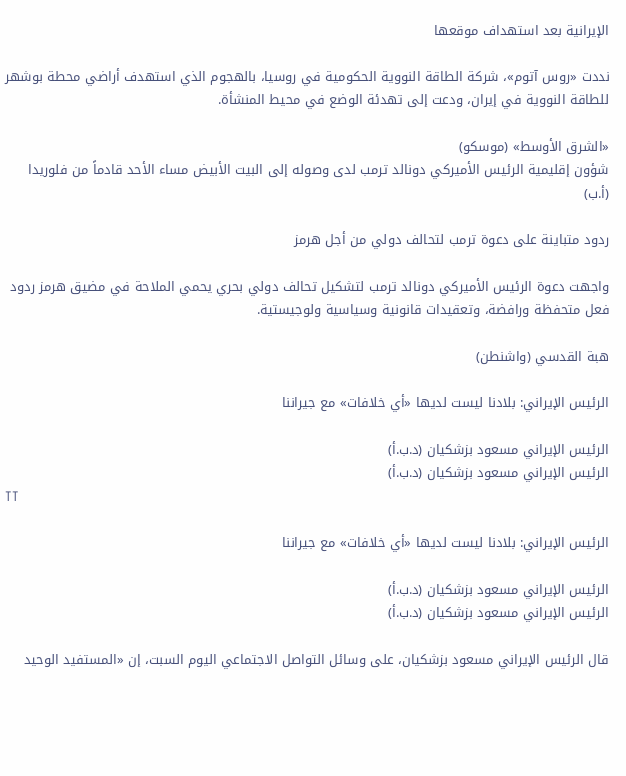الإيرانية بعد استهداف موقعها

نددت «روس آتوم»، شركة الطاقة النووية الحكومية في روسيا، بالهجوم الذي استهدف أراضي محطة بوشهر للطاقة النووية في إيران، ودعت إلى تهدئة الوضع في محيط ‌المنشأة.

«الشرق الأوسط» (موسكو)
شؤون إقليمية الرئيس الأميركي دونالد ترمب لدى وصوله إلى البيت الأبيض مساء الأحد قادماً من فلوريدا (أ.ب)

ردود متباينة على دعوة ترمب لتحالف دولي من أجل هرمز

واجهت دعوة الرئيس الأميركي دونالد ترمب لتشكيل تحالف دولي بحري يحمي الملاحة في مضيق هرمز ردود فعل متحفظة ورافضة، وتعقيدات قانونية وسياسية ولوجيستية.

هبة القدسي (واشنطن)

الرئيس الإيراني: بلادنا ليست لديها «أي خلافات» مع جيراننا

الرئيس الإيراني مسعود بزشكيان (د.ب.أ)
الرئيس الإيراني مسعود بزشكيان (د.ب.أ)
TT

الرئيس الإيراني: بلادنا ليست لديها «أي خلافات» مع جيراننا

الرئيس الإيراني مسعود بزشكيان (د.ب.أ)
الرئيس الإيراني مسعود بزشكيان (د.ب.أ)

قال الرئيس الإيراني مسعود بزشكيان، على وسائل التواصل الاجتماعي اليوم السبت، إن «المستفيد الوحيد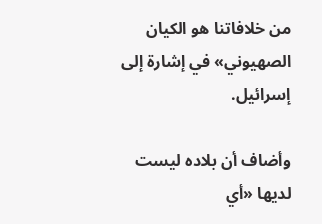من خلافاتنا هو الكيان الصهيوني» في إشارة إلى إسرائيل.

وأضاف أن بلاده ليست لديها «أي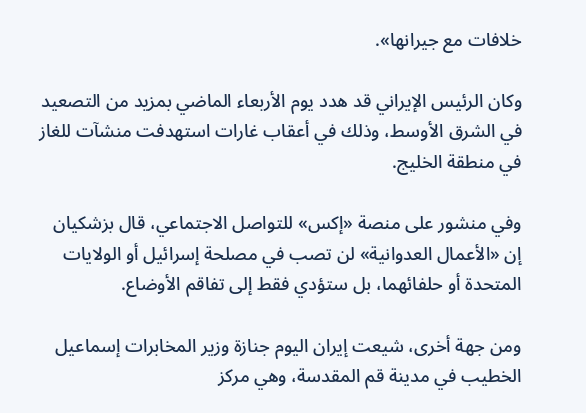خلافات مع جيرانها».

وكان الرئيس الإيراني قد هدد يوم الأربعاء الماضي بمزيد من التصعيد في الشرق الأوسط، وذلك في أعقاب غارات استهدفت منشآت للغاز في منطقة الخليج.

وفي منشور على منصة «إكس» للتواصل الاجتماعي، قال بزشكيان إن «الأعمال العدوانية» لن تصب في مصلحة إسرائيل أو الولايات المتحدة أو حلفائهما، بل ستؤدي فقط إلى تفاقم الأوضاع.

ومن جهة أخرى، شيعت إيران اليوم جنازة وزير المخابرات إسماعيل الخطيب في مدينة قم المقدسة، وهي مركز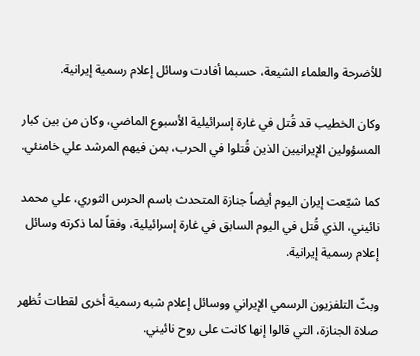للأضرحة والعلماء الشيعة، حسبما أفادت وسائل إعلام رسمية إيرانية.

وكان الخطيب قد قُتل في غارة إسرائيلية الأسبوع الماضي، وكان من بين كبار المسؤولين الإيرانيين الذين قُتلوا في الحرب، بمن فيهم المرشد علي خامنئي.

كما شيّعت إيران اليوم أيضاً جنازة المتحدث باسم الحرس الثوري، علي محمد نائيني، الذي قُتل في اليوم السابق في غارة إسرائيلية، وفقاً لما ذكرته وسائل إعلام رسمية إيرانية.

وبثّ التلفزيون الرسمي الإيراني ووسائل إعلام شبه رسمية أخرى لقطات تُظهر صلاة الجنازة، التي قالوا إنها كانت على روح نائيني.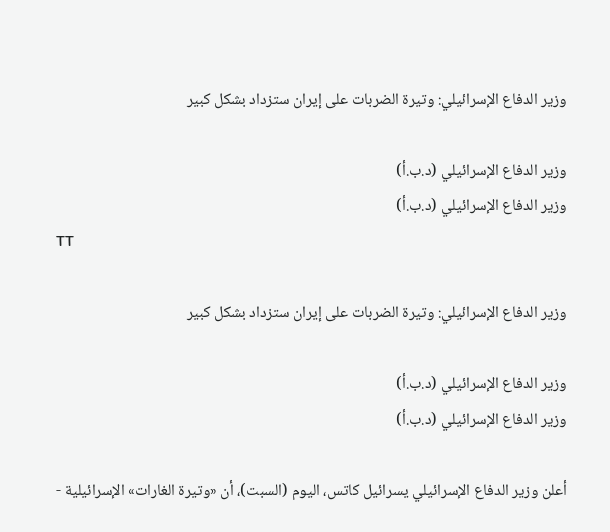وزير الدفاع الإسرائيلي: وتيرة الضربات على إيران ستزداد بشكل كبير

وزير الدفاع الإسرائيلي (د.ب.أ)
وزير الدفاع الإسرائيلي (د.ب.أ)
TT

وزير الدفاع الإسرائيلي: وتيرة الضربات على إيران ستزداد بشكل كبير

وزير الدفاع الإسرائيلي (د.ب.أ)
وزير الدفاع الإسرائيلي (د.ب.أ)

أعلن وزير الدفاع الإسرائيلي يسرائيل كاتس، اليوم (السبت)، أن «وتيرة الغارات» الإسرائيلية -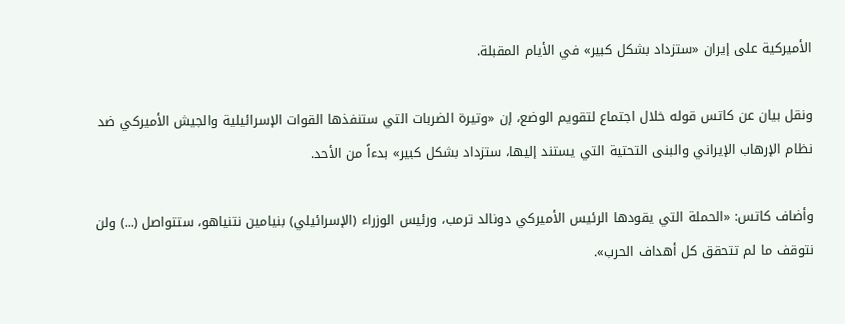الأميركية على إيران «ستزداد بشكل كبير» في الأيام المقبلة.

ونقل بيان عن كاتس قوله خلال اجتماع لتقويم الوضع، إن «وتيرة الضربات التي ستنفذها القوات الإسرائيلية والجيش الأميركي ضد نظام الإرهاب الإيراني والبنى التحتية التي يستند إليها، ستزداد بشكل كبير» بدءاً من الأحد.

وأضاف كاتس: «الحملة التي يقودها الرئيس الأميركي دونالد ترمب، ورئيس الوزراء (الإسرائيلي) بنيامين نتنياهو، ستتواصل (...) ولن نتوقف ما لم تتحقق كل أهداف الحرب».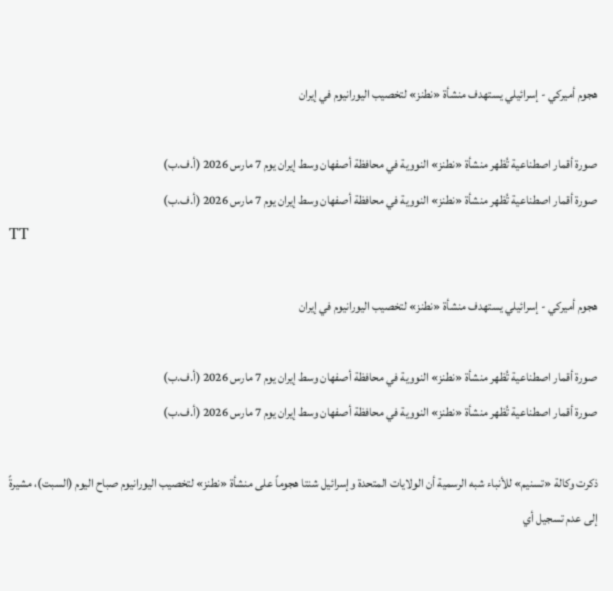هجوم أميركي - إسرائيلي يستهدف منشأة «نطنز» لتخصيب اليورانيوم في إيران

صورة أقمار اصطناعية تُظهر منشأة «نطنز» النووية في محافظة أصفهان وسط إيران يوم 7 مارس 2026 (أ.ف.ب)
صورة أقمار اصطناعية تُظهر منشأة «نطنز» النووية في محافظة أصفهان وسط إيران يوم 7 مارس 2026 (أ.ف.ب)
TT

هجوم أميركي - إسرائيلي يستهدف منشأة «نطنز» لتخصيب اليورانيوم في إيران

صورة أقمار اصطناعية تُظهر منشأة «نطنز» النووية في محافظة أصفهان وسط إيران يوم 7 مارس 2026 (أ.ف.ب)
صورة أقمار اصطناعية تُظهر منشأة «نطنز» النووية في محافظة أصفهان وسط إيران يوم 7 مارس 2026 (أ.ف.ب)

ذكرت وكالة «تسنيم» للأنباء شبه الرسمية أن ‌الولايات المتحدة وإسرائيل شنتا هجوماً على منشأة «نطنز» لتخصيب اليورانيوم صباح ‌اليوم ‌(السبت)، مشيرةً إلى عدم تسجيل أي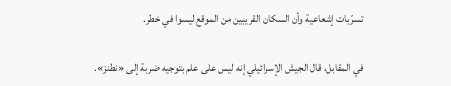تسرّبات إشعاعية وأن السكان القريبين من الموقع ليسوا في خطر.

في المقابل، قال الجيش الإسرائيلي إنه ليس على علم بتوجيه ضربة إلى «نطنز».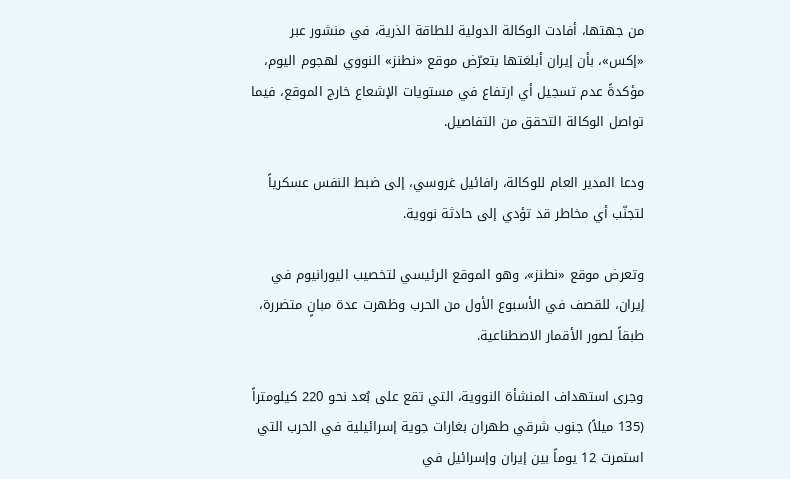من جهتها، أفادت الوكالة الدولية للطاقة الذرية، في منشور عبر «إكس»، بأن إيران أبلغتها بتعرّض موقع «نطنز» النووي لهجوم اليوم، مؤكدةً عدم تسجيل أي ارتفاع في مستويات الإشعاع خارج الموقع، فيما تواصل الوكالة التحقق من التفاصيل.

ودعا المدير العام للوكالة، رافائيل غروسي، إلى ضبط النفس عسكرياً لتجنّب أي مخاطر قد تؤدي إلى حادثة نووية.

وتعرض موقع «نطنز»، وهو الموقع الرئيسي لتخصيب اليورانيوم في إيران، للقصف في الأسبوع الأول من الحرب وظهرت عدة مبانٍ متضررة، طبقاً لصور الأقمار الاصطناعية.

وجرى استهداف المنشأة النووية، التي تقع على بُعد نحو 220 كيلومتراً (135 ميلاً) جنوب شرقي طهران بغارات جوية إسرائيلية في الحرب التي استمرت 12 يوماً بين إيران وإسرائيل في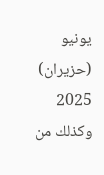يونيو (حزيران) 2025 وكذلك من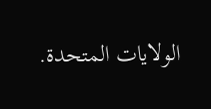الولايات المتحدة.